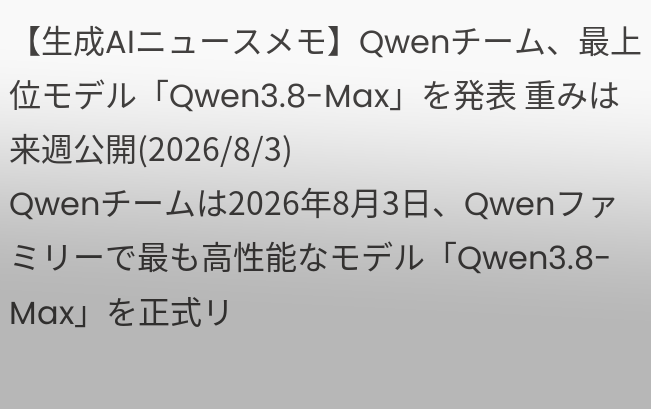【生成AIニュースメモ】Qwenチーム、最上位モデル「Qwen3.8-Max」を発表 重みは来週公開(2026/8/3)
Qwenチームは2026年8月3日、Qwenファミリーで最も高性能なモデル「Qwen3.8-Max」を正式リ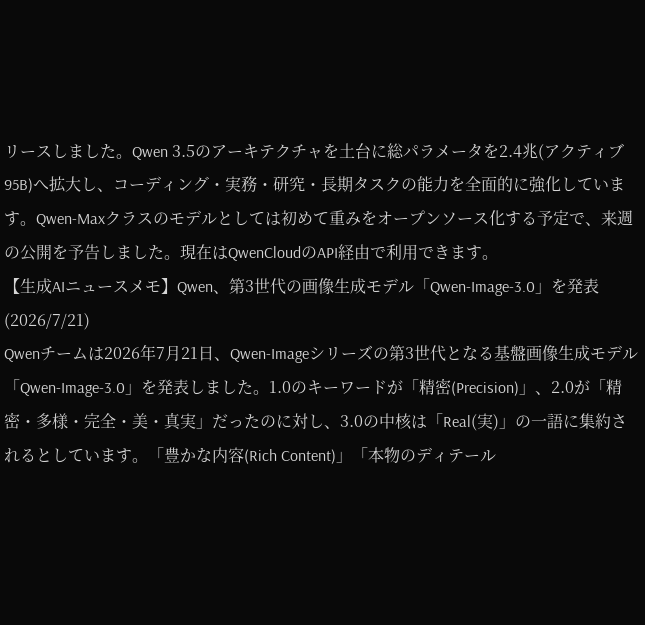リースしました。Qwen 3.5のアーキテクチャを土台に総パラメータを2.4兆(アクティブ95B)へ拡大し、コーディング・実務・研究・長期タスクの能力を全面的に強化しています。Qwen-Maxクラスのモデルとしては初めて重みをオープンソース化する予定で、来週の公開を予告しました。現在はQwenCloudのAPI経由で利用できます。
【生成AIニュースメモ】Qwen、第3世代の画像生成モデル「Qwen-Image-3.0」を発表(2026/7/21)
Qwenチームは2026年7月21日、Qwen-Imageシリーズの第3世代となる基盤画像生成モデル「Qwen-Image-3.0」を発表しました。1.0のキーワードが「精密(Precision)」、2.0が「精密・多様・完全・美・真実」だったのに対し、3.0の中核は「Real(実)」の一語に集約されるとしています。「豊かな内容(Rich Content)」「本物のディテール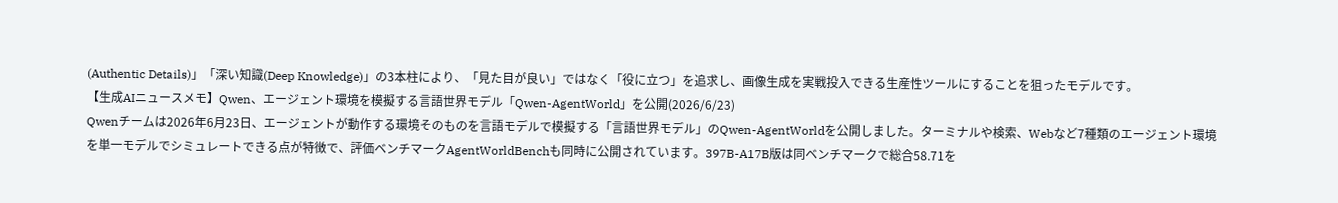(Authentic Details)」「深い知識(Deep Knowledge)」の3本柱により、「見た目が良い」ではなく「役に立つ」を追求し、画像生成を実戦投入できる生産性ツールにすることを狙ったモデルです。
【生成AIニュースメモ】Qwen、エージェント環境を模擬する言語世界モデル「Qwen-AgentWorld」を公開(2026/6/23)
Qwenチームは2026年6月23日、エージェントが動作する環境そのものを言語モデルで模擬する「言語世界モデル」のQwen-AgentWorldを公開しました。ターミナルや検索、Webなど7種類のエージェント環境を単一モデルでシミュレートできる点が特徴で、評価ベンチマークAgentWorldBenchも同時に公開されています。397B-A17B版は同ベンチマークで総合58.71を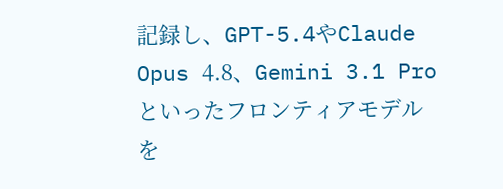記録し、GPT-5.4やClaude Opus 4.8、Gemini 3.1 Proといったフロンティアモデルを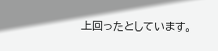上回ったとしています。